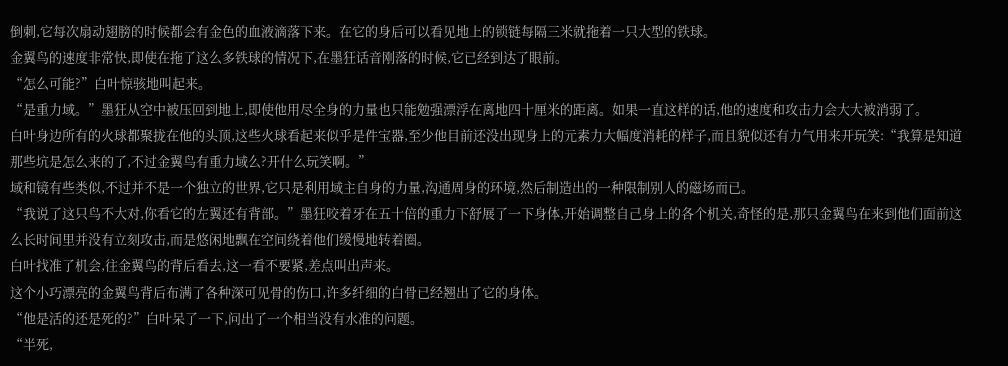倒刺,它每次扇动翅膀的时候都会有金色的血液滴落下来。在它的身后可以看见地上的锁链每隔三米就拖着一只大型的铁球。
金翼鸟的速度非常快,即使在拖了这么多铁球的情况下,在墨狂话音刚落的时候,它已经到达了眼前。
“怎么可能?”白叶惊骇地叫起来。
“是重力域。”墨狂从空中被压回到地上,即使他用尽全身的力量也只能勉强漂浮在离地四十厘米的距离。如果一直这样的话,他的速度和攻击力会大大被消弱了。
白叶身边所有的火球都聚拢在他的头顶,这些火球看起来似乎是件宝器,至少他目前还没出现身上的元素力大幅度消耗的样子,而且貌似还有力气用来开玩笑:“我算是知道那些坑是怎么来的了,不过金翼鸟有重力域么?开什么玩笑啊。”
域和镜有些类似,不过并不是一个独立的世界,它只是利用域主自身的力量,沟通周身的环境,然后制造出的一种限制别人的磁场而已。
“我说了这只鸟不大对,你看它的左翼还有背部。”墨狂咬着牙在五十倍的重力下舒展了一下身体,开始调整自己身上的各个机关,奇怪的是,那只金翼鸟在来到他们面前这么长时间里并没有立刻攻击,而是悠闲地飘在空间绕着他们缓慢地转着圈。
白叶找准了机会,往金翼鸟的背后看去,这一看不要紧,差点叫出声来。
这个小巧漂亮的金翼鸟背后布满了各种深可见骨的伤口,许多纤细的白骨已经翘出了它的身体。
“他是活的还是死的?”白叶呆了一下,问出了一个相当没有水准的问题。
“半死,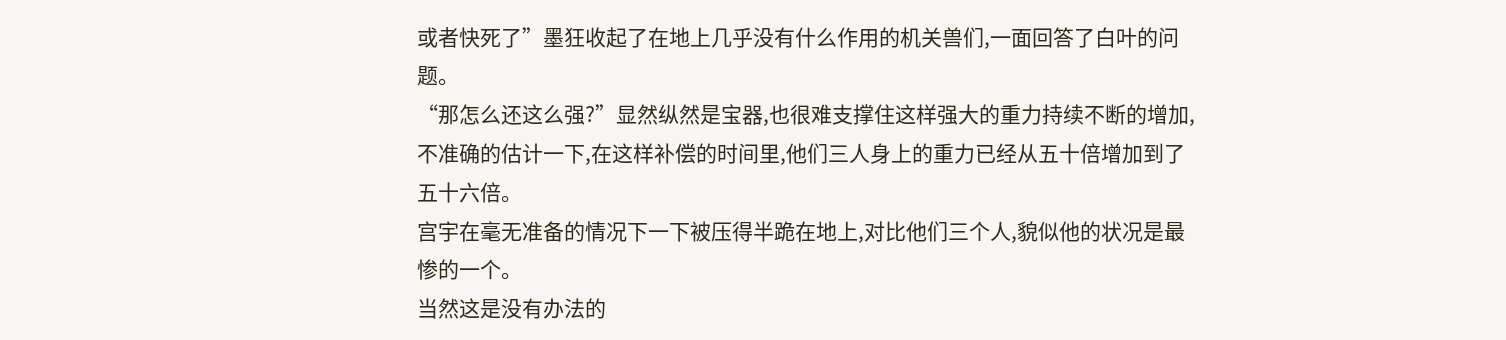或者快死了”墨狂收起了在地上几乎没有什么作用的机关兽们,一面回答了白叶的问题。
“那怎么还这么强?”显然纵然是宝器,也很难支撑住这样强大的重力持续不断的增加,不准确的估计一下,在这样补偿的时间里,他们三人身上的重力已经从五十倍增加到了五十六倍。
宫宇在毫无准备的情况下一下被压得半跪在地上,对比他们三个人,貌似他的状况是最惨的一个。
当然这是没有办法的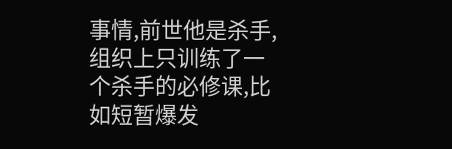事情,前世他是杀手,组织上只训练了一个杀手的必修课,比如短暂爆发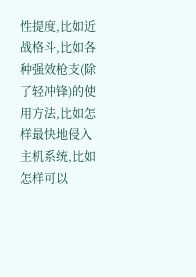性提度,比如近战格斗,比如各种强效枪支(除了轻冲锋)的使用方法,比如怎样最快地侵入主机系统,比如怎样可以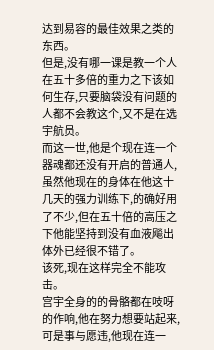达到易容的最佳效果之类的东西。
但是,没有哪一课是教一个人在五十多倍的重力之下该如何生存,只要脑袋没有问题的人都不会教这个,又不是在选宇航员。
而这一世,他是个现在连一个器魂都还没有开启的普通人,虽然他现在的身体在他这十几天的强力训练下,的确好用了不少,但在五十倍的高压之下他能坚持到没有血液飚出体外已经很不错了。
该死,现在这样完全不能攻击。
宫宇全身的的骨骼都在吱呀的作响,他在努力想要站起来,可是事与愿违,他现在连一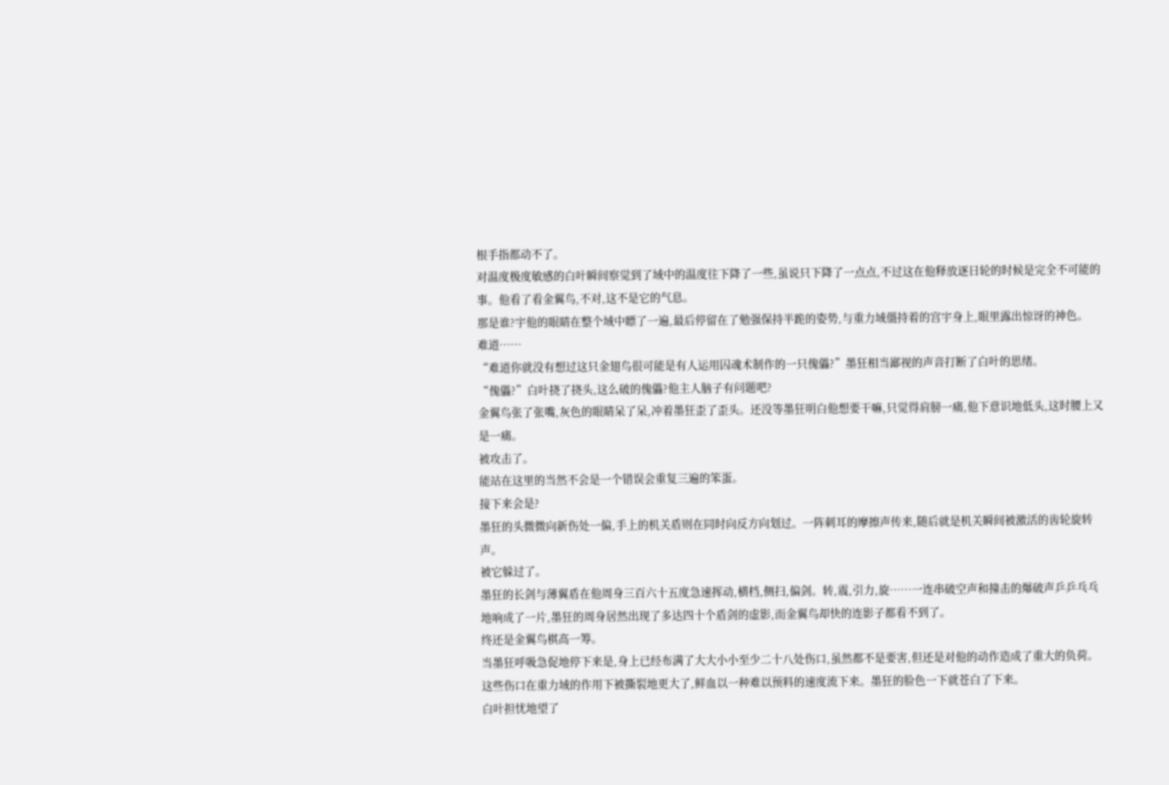根手指都动不了。
对温度极度敏感的白叶瞬间察觉到了域中的温度往下降了一些,虽说只下降了一点点,不过这在他释放逐日轮的时候是完全不可能的事。他看了看金翼鸟,不对,这不是它的气息。
那是谁?宇他的眼睛在整个域中瞟了一遍,最后停留在了勉强保持半跪的姿势,与重力域僵持着的宫宇身上,眼里露出惊讶的神色。
难道……
“难道你就没有想过这只金翅鸟很可能是有人运用囚魂术制作的一只傀儡?”墨狂相当鄙视的声音打断了白叶的思绪。
“傀儡?”白叶挠了挠头,这么破的傀儡?他主人脑子有问题吧?
金翼鸟张了张嘴,灰色的眼睛呆了呆,冲着墨狂歪了歪头。还没等墨狂明白他想要干嘛,只觉得肩膀一痛,他下意识地低头,这时腰上又是一痛。
被攻击了。
能站在这里的当然不会是一个错误会重复三遍的笨蛋。
接下来会是?
墨狂的头微微向新伤处一偏,手上的机关盾则在同时向反方向划过。一阵刺耳的摩擦声传来,随后就是机关瞬间被激活的齿轮旋转声。
被它躲过了。
墨狂的长剑与薄翼盾在他周身三百六十五度急速挥动,横档,侧扫,偏剑。转,震,引力,旋……一连串破空声和撞击的爆破声乒乒乓乓地响成了一片,墨狂的周身居然出现了多达四十个盾剑的虚影,而金翼鸟却快的连影子都看不到了。
终还是金翼鸟棋高一筹。
当墨狂呼吸急促地停下来是,身上已经布满了大大小小至少二十八处伤口,虽然都不是要害,但还是对他的动作造成了重大的负荷。
这些伤口在重力域的作用下被撕裂地更大了,鲜血以一种难以预料的速度流下来。墨狂的脸色一下就苍白了下来。
白叶担忧地望了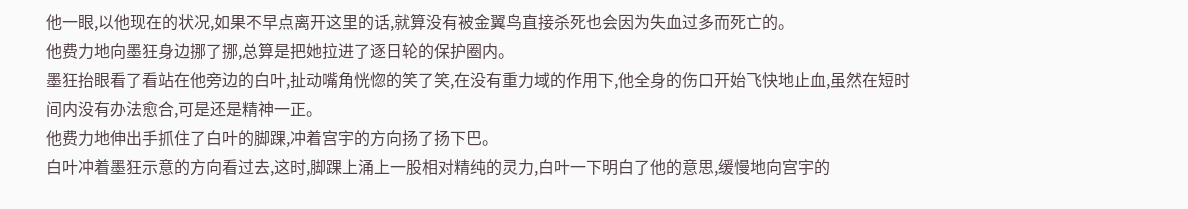他一眼,以他现在的状况,如果不早点离开这里的话,就算没有被金翼鸟直接杀死也会因为失血过多而死亡的。
他费力地向墨狂身边挪了挪,总算是把她拉进了逐日轮的保护圈内。
墨狂抬眼看了看站在他旁边的白叶,扯动嘴角恍惚的笑了笑,在没有重力域的作用下,他全身的伤口开始飞快地止血,虽然在短时间内没有办法愈合,可是还是精神一正。
他费力地伸出手抓住了白叶的脚踝,冲着宫宇的方向扬了扬下巴。
白叶冲着墨狂示意的方向看过去,这时,脚踝上涌上一股相对精纯的灵力,白叶一下明白了他的意思,缓慢地向宫宇的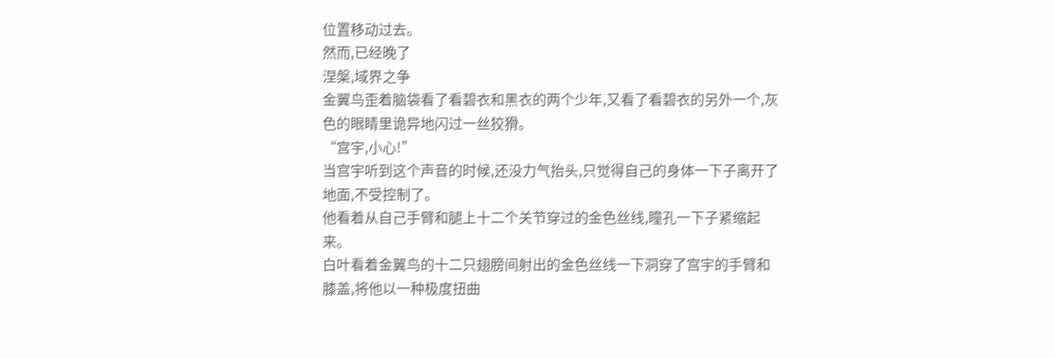位置移动过去。
然而,已经晚了
涅槃,域界之争
金翼鸟歪着脑袋看了看碧衣和黑衣的两个少年,又看了看碧衣的另外一个,灰色的眼睛里诡异地闪过一丝狡猾。
“宫宇,小心!”
当宫宇听到这个声音的时候,还没力气抬头,只觉得自己的身体一下子离开了地面,不受控制了。
他看着从自己手臂和腿上十二个关节穿过的金色丝线,瞳孔一下子紧缩起来。
白叶看着金翼鸟的十二只翅膀间射出的金色丝线一下洞穿了宫宇的手臂和膝盖,将他以一种极度扭曲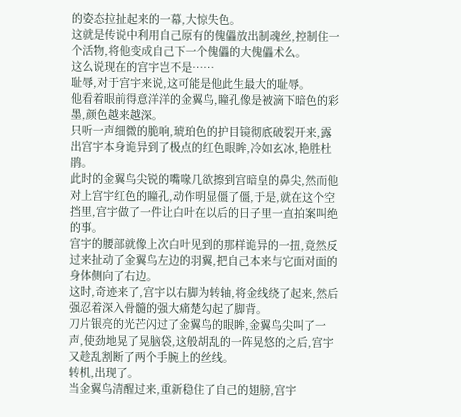的姿态拉扯起来的一幕,大惊失色。
这就是传说中利用自己原有的傀儡放出制魂丝,控制住一个活物,将他变成自己下一个傀儡的大傀儡术么。
这么说现在的宫宇岂不是……
耻辱,对于宫宇来说,这可能是他此生最大的耻辱。
他看着眼前得意洋洋的金翼鸟,瞳孔像是被滴下暗色的彩墨,颜色越来越深。
只听一声细微的脆响,琥珀色的护目镜彻底破裂开来,露出宫宇本身诡异到了极点的红色眼眸,冷如玄冰,艳胜杜鹃。
此时的金翼鸟尖锐的嘴喙几欲擦到宫暗皇的鼻尖,然而他对上宫宇红色的瞳孔,动作明显僵了僵,于是,就在这个空挡里,宫宇做了一件让白叶在以后的日子里一直拍案叫绝的事。
宫宇的腰部就像上次白叶见到的那样诡异的一扭,竟然反过来扯动了金翼鸟左边的羽翼,把自己本来与它面对面的身体侧向了右边。
这时,奇迹来了,宫宇以右脚为转轴,将金线绕了起来,然后强忍着深入骨髓的强大痛楚勾起了脚背。
刀片银亮的光芒闪过了金翼鸟的眼眸,金翼鸟尖叫了一声,使劲地晃了晃脑袋,这般胡乱的一阵晃悠的之后,宫宇又趁乱割断了两个手腕上的丝线。
转机,出现了。
当金翼鸟清醒过来,重新稳住了自己的翅膀,宫宇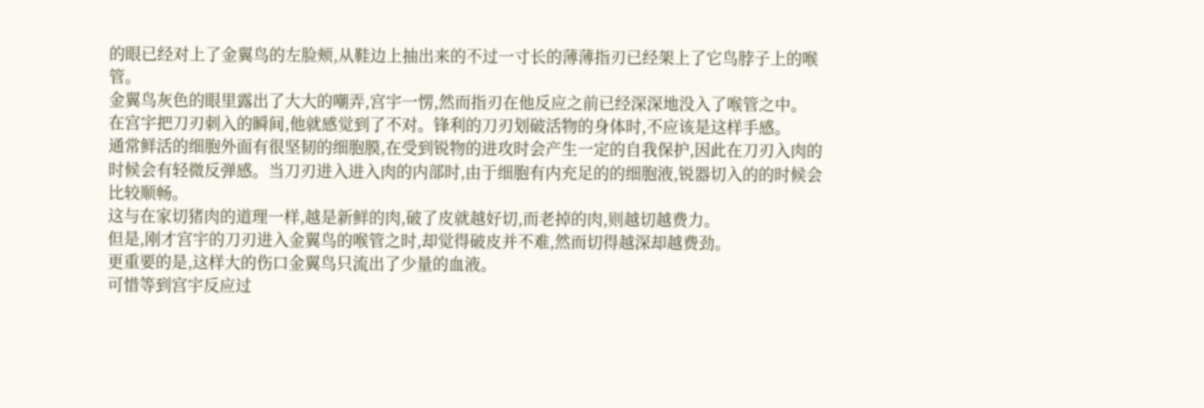的眼已经对上了金翼鸟的左脸颊,从鞋边上抽出来的不过一寸长的薄薄指刃已经架上了它鸟脖子上的喉管。
金翼鸟灰色的眼里露出了大大的嘲弄,宫宇一愣,然而指刃在他反应之前已经深深地没入了喉管之中。
在宫宇把刀刃刺入的瞬间,他就感觉到了不对。锋利的刀刃划破活物的身体时,不应该是这样手感。
通常鲜活的细胞外面有很坚韧的细胞膜,在受到锐物的进攻时会产生一定的自我保护,因此在刀刃入肉的时候会有轻微反弹感。当刀刃进入进入肉的内部时,由于细胞有内充足的的细胞液,锐器切入的的时候会比较顺畅。
这与在家切猪肉的道理一样,越是新鲜的肉,破了皮就越好切,而老掉的肉,则越切越费力。
但是,刚才宫宇的刀刃进入金翼鸟的喉管之时,却觉得破皮并不难,然而切得越深却越费劲。
更重要的是,这样大的伤口金翼鸟只流出了少量的血液。
可惜等到宫宇反应过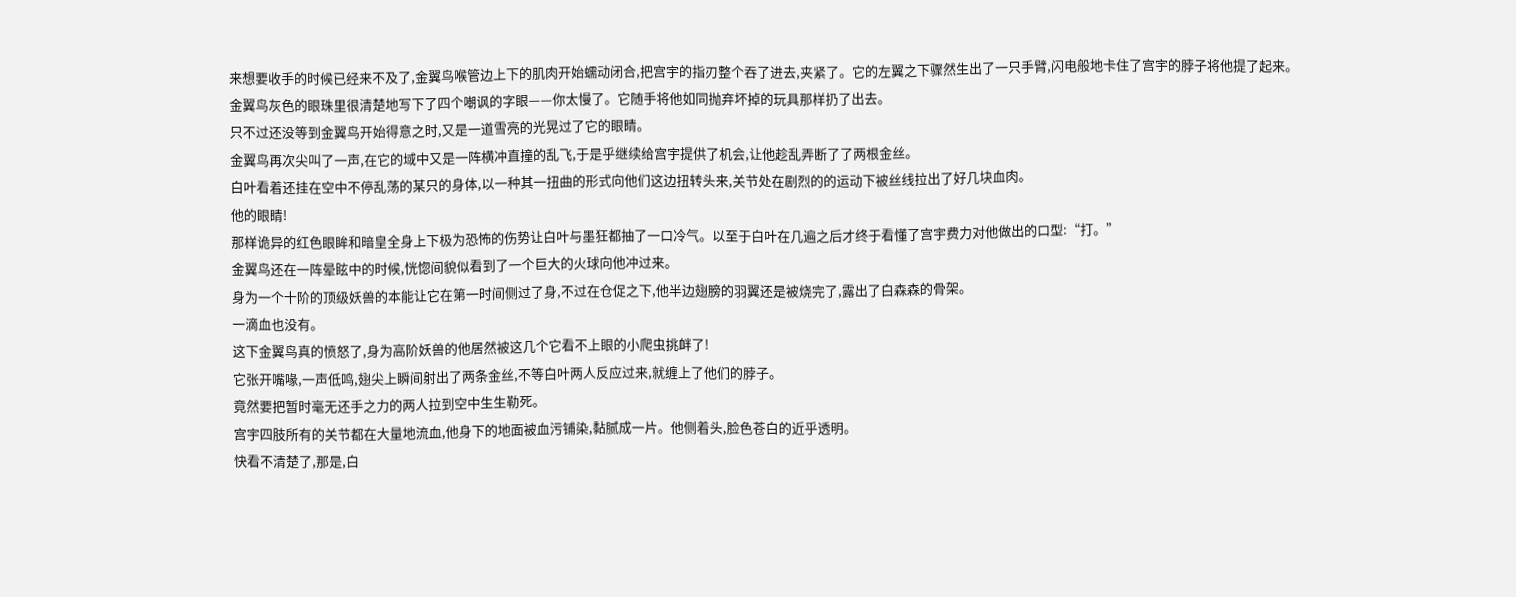来想要收手的时候已经来不及了,金翼鸟喉管边上下的肌肉开始蠕动闭合,把宫宇的指刃整个吞了进去,夹紧了。它的左翼之下骤然生出了一只手臂,闪电般地卡住了宫宇的脖子将他提了起来。
金翼鸟灰色的眼珠里很清楚地写下了四个嘲讽的字眼——你太慢了。它随手将他如同抛弃坏掉的玩具那样扔了出去。
只不过还没等到金翼鸟开始得意之时,又是一道雪亮的光晃过了它的眼睛。
金翼鸟再次尖叫了一声,在它的域中又是一阵横冲直撞的乱飞,于是乎继续给宫宇提供了机会,让他趁乱弄断了了两根金丝。
白叶看着还挂在空中不停乱荡的某只的身体,以一种其一扭曲的形式向他们这边扭转头来,关节处在剧烈的的运动下被丝线拉出了好几块血肉。
他的眼睛!
那样诡异的红色眼眸和暗皇全身上下极为恐怖的伤势让白叶与墨狂都抽了一口冷气。以至于白叶在几遍之后才终于看懂了宫宇费力对他做出的口型:“打。”
金翼鸟还在一阵晕眩中的时候,恍惚间貌似看到了一个巨大的火球向他冲过来。
身为一个十阶的顶级妖兽的本能让它在第一时间侧过了身,不过在仓促之下,他半边翅膀的羽翼还是被烧完了,露出了白森森的骨架。
一滴血也没有。
这下金翼鸟真的愤怒了,身为高阶妖兽的他居然被这几个它看不上眼的小爬虫挑衅了!
它张开嘴喙,一声低鸣,翅尖上瞬间射出了两条金丝,不等白叶两人反应过来,就缠上了他们的脖子。
竟然要把暂时毫无还手之力的两人拉到空中生生勒死。
宫宇四肢所有的关节都在大量地流血,他身下的地面被血污铺染,黏腻成一片。他侧着头,脸色苍白的近乎透明。
快看不清楚了,那是,白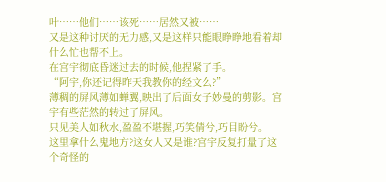叶……他们……该死……居然又被……
又是这种讨厌的无力感,又是这样只能眼睁睁地看着却什么忙也帮不上。
在宫宇彻底昏迷过去的时候,他捏紧了手。
“阿宇,你还记得昨天我教你的经文么?”
薄稠的屏风薄如蝉翼,映出了后面女子妙曼的剪影。宫宇有些茫然的转过了屏风。
只见美人如秋水,盈盈不堪握,巧笑倩兮,巧目盼兮。
这里拿什么鬼地方?这女人又是谁?宫宇反复打量了这个奇怪的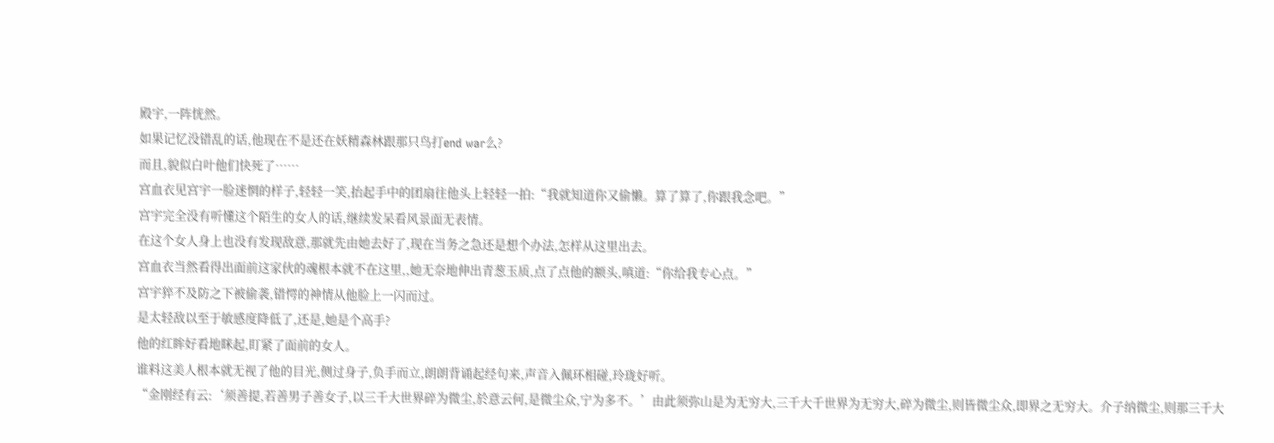殿宇,一阵恍然。
如果记忆没错乱的话,他现在不是还在妖精森林跟那只鸟打end war么?
而且,貌似白叶他们快死了……
宫血衣见宫宇一脸迷惘的样子,轻轻一笑,抬起手中的团扇往他头上轻轻一拍:“我就知道你又偷懒。算了算了,你跟我念吧。”
宫宇完全没有听懂这个陌生的女人的话,继续发呆看风景面无表情。
在这个女人身上也没有发现敌意,那就先由她去好了,现在当务之急还是想个办法,怎样从这里出去。
宫血衣当然看得出面前这家伙的魂根本就不在这里,,她无奈地伸出青葱玉质,点了点他的额头,嗔道:“你给我专心点。”
宫宇猝不及防之下被偷袭,错愕的神情从他脸上一闪而过。
是太轻敌以至于敏感度降低了,还是,她是个高手?
他的红眸好看地眯起,盯紧了面前的女人。
谁料这美人根本就无视了他的目光,侧过身子,负手而立,朗朗背诵起经句来,声音入佩环相碰,玲珑好听。
“金刚经有云:‘须善提,若善男子善女子,以三千大世界碎为微尘,於意云何,是微尘众,宁为多不。’由此须弥山是为无穷大,三千大千世界为无穷大,碎为微尘,则皆微尘众,即界之无穷大。介子纳微尘,则那三千大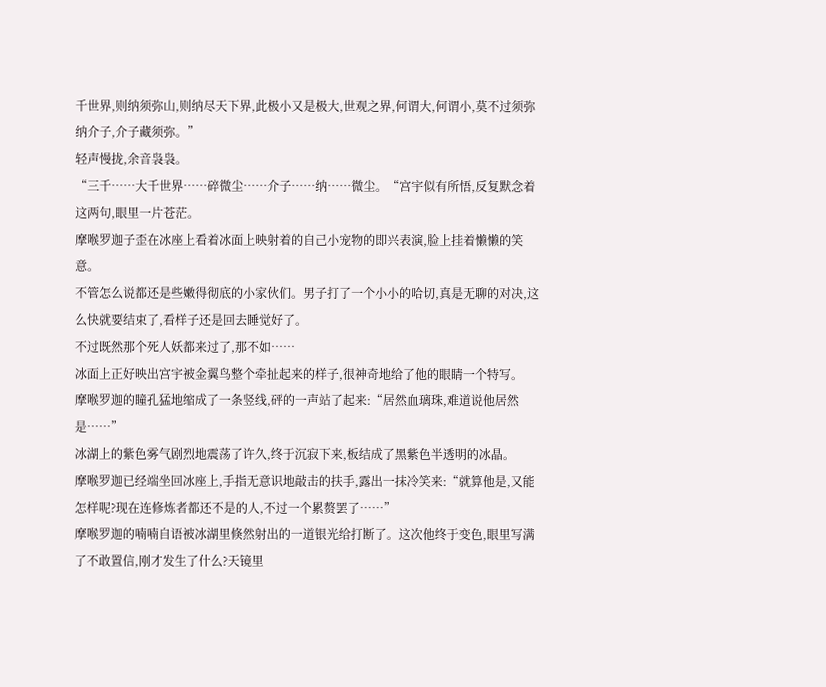千世界,则纳须弥山,则纳尽天下界,此极小又是极大,世观之界,何谓大,何谓小,莫不过须弥纳介子,介子藏须弥。”
轻声慢拢,余音袅袅。
“三千……大千世界……碎微尘……介子……纳……微尘。“宫宇似有所悟,反复默念着这两句,眼里一片苍茫。
摩喉罗迦子歪在冰座上看着冰面上映射着的自己小宠物的即兴表演,脸上挂着懒懒的笑意。
不管怎么说都还是些嫩得彻底的小家伙们。男子打了一个小小的哈切,真是无聊的对决,这么快就要结束了,看样子还是回去睡觉好了。
不过既然那个死人妖都来过了,那不如……
冰面上正好映出宫宇被金翼鸟整个牵扯起来的样子,很神奇地给了他的眼睛一个特写。
摩喉罗迦的瞳孔猛地缩成了一条竖线,砰的一声站了起来:“居然血璃珠,难道说他居然是……”
冰湖上的紫色雾气剧烈地震荡了许久,终于沉寂下来,板结成了黑紫色半透明的冰晶。
摩喉罗迦已经端坐回冰座上,手指无意识地敲击的扶手,露出一抹冷笑来:“就算他是,又能怎样呢?现在连修炼者都还不是的人,不过一个累赘罢了……”
摩喉罗迦的喃喃自语被冰湖里倏然射出的一道银光给打断了。这次他终于变色,眼里写满了不敢置信,刚才发生了什么?天镜里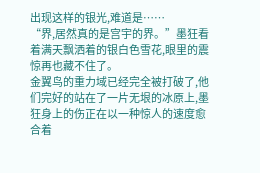出现这样的银光,难道是……
“界,居然真的是宫宇的界。”墨狂看着满天飘洒着的银白色雪花,眼里的震惊再也藏不住了。
金翼鸟的重力域已经完全被打破了,他们完好的站在了一片无垠的冰原上,墨狂身上的伤正在以一种惊人的速度愈合着